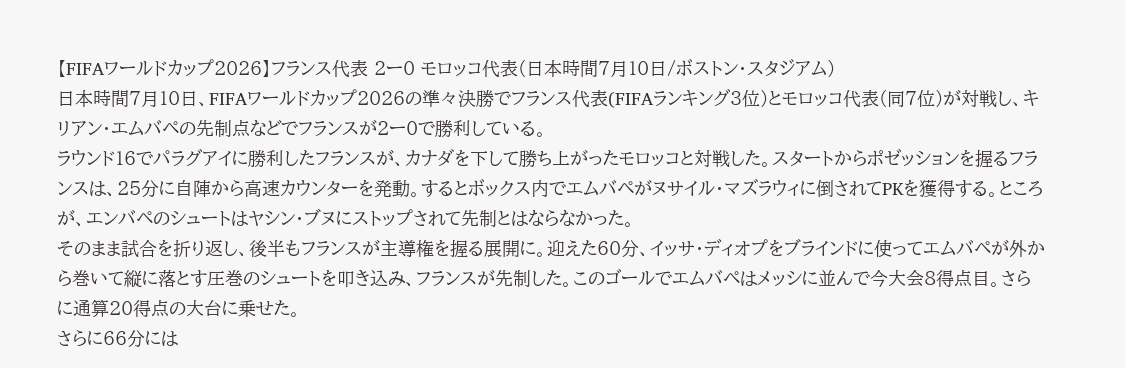【FIFAワールドカップ2026】フランス代表 2ー0 モロッコ代表(日本時間7月10日/ボストン・スタジアム)
日本時間7月10日、FIFAワールドカップ2026の準々決勝でフランス代表(FIFAランキング3位)とモロッコ代表(同7位)が対戦し、キリアン・エムバペの先制点などでフランスが2ー0で勝利している。
ラウンド16でパラグアイに勝利したフランスが、カナダを下して勝ち上がったモロッコと対戦した。スタートからポゼッションを握るフランスは、25分に自陣から高速カウンターを発動。するとボックス内でエムバペがヌサイル・マズラウィに倒されてPKを獲得する。ところが、エンバペのシュートはヤシン・ブヌにストップされて先制とはならなかった。
そのまま試合を折り返し、後半もフランスが主導権を握る展開に。迎えた60分、イッサ・ディオプをブラインドに使ってエムバペが外から巻いて縦に落とす圧巻のシュートを叩き込み、フランスが先制した。このゴールでエムバペはメッシに並んで今大会8得点目。さらに通算20得点の大台に乗せた。
さらに66分には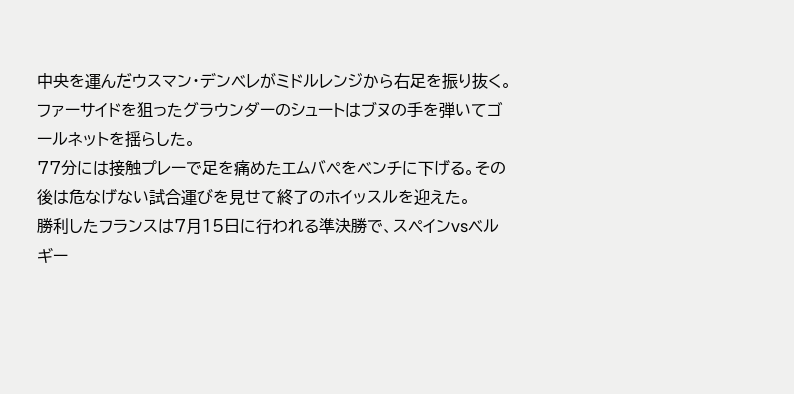中央を運んだウスマン・デンベレがミドルレンジから右足を振り抜く。ファーサイドを狙ったグラウンダーのシュートはブヌの手を弾いてゴールネットを揺らした。
77分には接触プレーで足を痛めたエムバペをベンチに下げる。その後は危なげない試合運びを見せて終了のホイッスルを迎えた。
勝利したフランスは7月15日に行われる準決勝で、スペインvsベルギー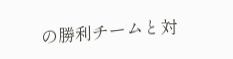の勝利チームと対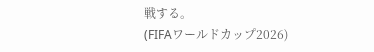戦する。
(FIFAワールドカップ2026)